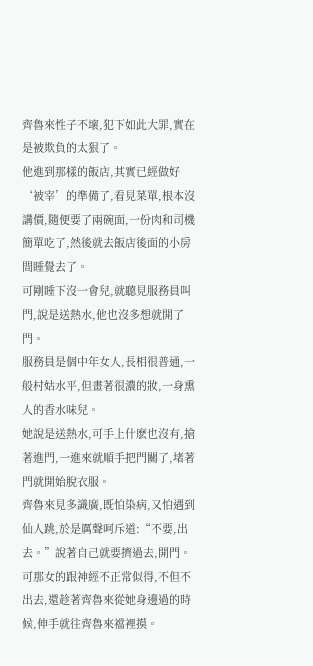齊魯來性子不壞,犯下如此大罪,實在是被欺負的太狠了。
他進到那樣的飯店,其實已經做好‘被宰’的準備了,看見菜單,根本沒講價,隨便要了兩碗面,一份肉和司機簡單吃了,然後就去飯店後面的小房間睡覺去了。
可剛睡下沒一會兒,就聽見服務員叫門,說是送熱水,他也沒多想就開了門。
服務員是個中年女人,長相很普通,一般村姑水平,但畫著很濃的妝,一身熏人的香水味兒。
她說是送熱水,可手上什麽也沒有,搶著進門,一進來就順手把門關了,堵著門就開始脫衣服。
齊魯來見多識廣,既怕染病,又怕遇到仙人跳,於是厲聲呵斥道:“不要,出去。”說著自己就要擠過去,開門。
可那女的跟神經不正常似得,不但不出去,還趁著齊魯來從她身邊過的時候,伸手就往齊魯來襠裡摸。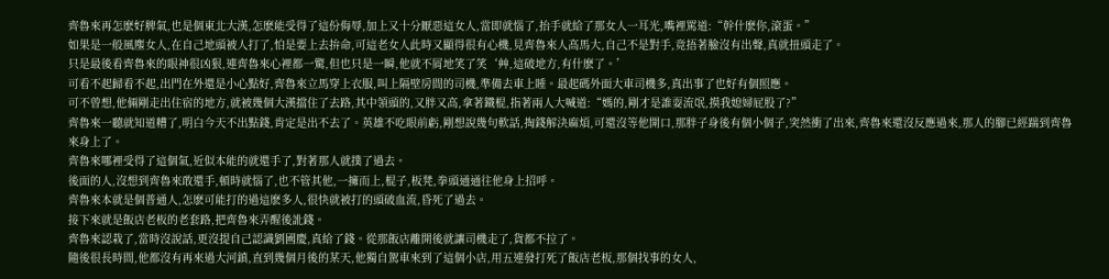齊魯來再怎麽好脾氣,也是個東北大漢,怎麽能受得了這份侮辱,加上又十分厭惡這女人,當即就惱了,抬手就給了那女人一耳光,嘴裡罵道:“幹什麽你,滾蛋。”
如果是一般風塵女人,在自己地頭被人打了,怕是要上去拚命,可這老女人此時又顯得很有心機,見齊魯來人高馬大,自己不是對手,竟捂著臉沒有出聲,真就扭頭走了。
只是最後看齊魯來的眼神很凶狠,連齊魯來心裡都一驚,但也只是一瞬,他就不屑地笑了笑‘艸,這破地方,有什麽了。’
可看不起歸看不起,出門在外還是小心點好,齊魯來立馬穿上衣服,叫上隔壁房間的司機,準備去車上睡。最起碼外面大車司機多,真出事了也好有個照應。
可不曾想,他倆剛走出住宿的地方,就被幾個大漢擋住了去路,其中領頭的,又胖又高,拿著鐵棍,指著兩人大喊道:“媽的,剛才是誰耍流氓,摸我媳婦屁股了?”
齊魯來一聽就知道糟了,明白今天不出點錢,肯定是出不去了。英雄不吃眼前虧,剛想說幾句軟話,掏錢解決麻煩,可還沒等他開口,那胖子身後有個小個子,突然衝了出來,齊魯來還沒反應過來,那人的腳已經踹到齊魯來身上了。
齊魯來哪裡受得了這個氣,近似本能的就還手了,對著那人就撲了過去。
後面的人,沒想到齊魯來敢還手,頓時就惱了,也不管其他,一擁而上,棍子,板凳,拳頭通通往他身上招呼。
齊魯來本就是個普通人,怎麽可能打的過這麽多人,很快就被打的頭破血流,昏死了過去。
接下來就是飯店老板的老套路,把齊魯來弄醒後訛錢。
齊魯來認栽了,當時沒說話,更沒提自己認識劉國慶,真給了錢。從那飯店離開後就讓司機走了,貨都不拉了。
隨後很長時間,他都沒有再來過大河鎮,直到幾個月後的某天,他獨自駕車來到了這個小店,用五連發打死了飯店老板,那個找事的女人,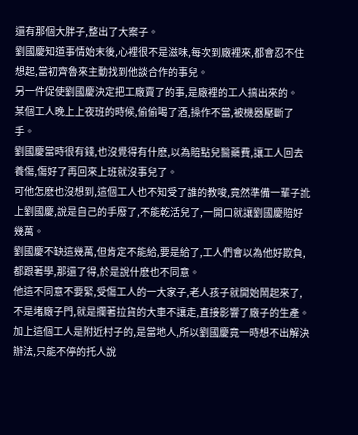還有那個大胖子,整出了大案子。
劉國慶知道事情始末後,心裡很不是滋味,每次到廠裡來,都會忍不住想起,當初齊魯來主動找到他談合作的事兒。
另一件促使劉國慶決定把工廠賣了的事,是廠裡的工人搞出來的。
某個工人晚上上夜班的時候,偷偷喝了酒,操作不當,被機器壓斷了手。
劉國慶當時很有錢,也沒覺得有什麽,以為賠點兒醫藥費,讓工人回去養傷,傷好了再回來上班就沒事兒了。
可他怎麽也沒想到,這個工人也不知受了誰的教唆,竟然準備一輩子訛上劉國慶,說是自己的手廢了,不能乾活兒了,一開口就讓劉國慶賠好幾萬。
劉國慶不缺這幾萬,但肯定不能給,要是給了,工人們會以為他好欺負,都跟著學,那還了得,於是說什麽也不同意。
他這不同意不要緊,受傷工人的一大家子,老人孩子就開始鬧起來了,不是堵廠子門,就是攔著拉貨的大車不讓走,直接影響了廠子的生產。
加上這個工人是附近村子的,是當地人,所以劉國慶竟一時想不出解決辦法,只能不停的托人說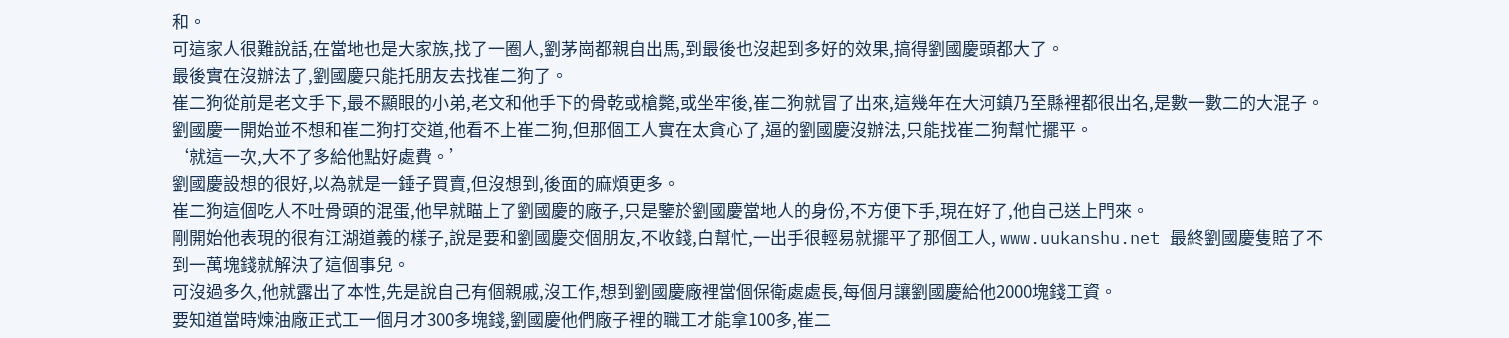和。
可這家人很難說話,在當地也是大家族,找了一圈人,劉茅崗都親自出馬,到最後也沒起到多好的效果,搞得劉國慶頭都大了。
最後實在沒辦法了,劉國慶只能托朋友去找崔二狗了。
崔二狗從前是老文手下,最不顯眼的小弟,老文和他手下的骨乾或槍斃,或坐牢後,崔二狗就冒了出來,這幾年在大河鎮乃至縣裡都很出名,是數一數二的大混子。
劉國慶一開始並不想和崔二狗打交道,他看不上崔二狗,但那個工人實在太貪心了,逼的劉國慶沒辦法,只能找崔二狗幫忙擺平。
‘就這一次,大不了多給他點好處費。’
劉國慶設想的很好,以為就是一錘子買賣,但沒想到,後面的麻煩更多。
崔二狗這個吃人不吐骨頭的混蛋,他早就瞄上了劉國慶的廠子,只是鑒於劉國慶當地人的身份,不方便下手,現在好了,他自己送上門來。
剛開始他表現的很有江湖道義的樣子,說是要和劉國慶交個朋友,不收錢,白幫忙,一出手很輕易就擺平了那個工人, www.uukanshu.net 最終劉國慶隻賠了不到一萬塊錢就解決了這個事兒。
可沒過多久,他就露出了本性,先是說自己有個親戚,沒工作,想到劉國慶廠裡當個保衛處處長,每個月讓劉國慶給他2000塊錢工資。
要知道當時煉油廠正式工一個月才300多塊錢,劉國慶他們廠子裡的職工才能拿100多,崔二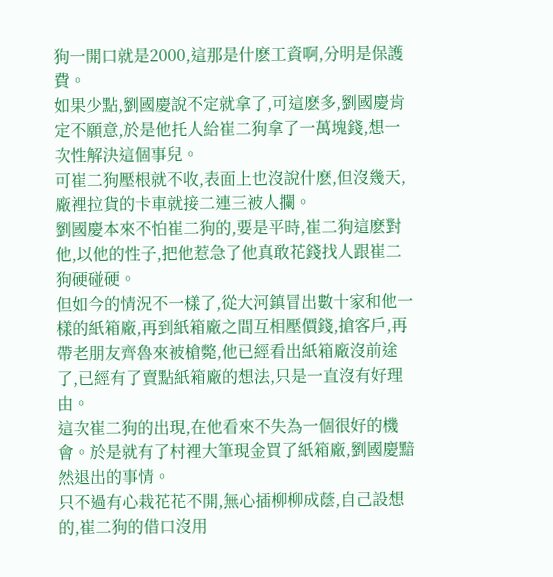狗一開口就是2000,這那是什麽工資啊,分明是保護費。
如果少點,劉國慶說不定就拿了,可這麽多,劉國慶肯定不願意,於是他托人給崔二狗拿了一萬塊錢,想一次性解決這個事兒。
可崔二狗壓根就不收,表面上也沒說什麽,但沒幾天,廠裡拉貨的卡車就接二連三被人攔。
劉國慶本來不怕崔二狗的,要是平時,崔二狗這麽對他,以他的性子,把他惹急了他真敢花錢找人跟崔二狗硬碰硬。
但如今的情況不一樣了,從大河鎮冒出數十家和他一樣的紙箱廠,再到紙箱廠之間互相壓價錢,搶客戶,再帶老朋友齊魯來被槍斃,他已經看出紙箱廠沒前途了,已經有了賣點紙箱廠的想法,只是一直沒有好理由。
這次崔二狗的出現,在他看來不失為一個很好的機會。於是就有了村裡大筆現金買了紙箱廠,劉國慶黯然退出的事情。
只不過有心栽花花不開,無心插柳柳成蔭,自己設想的,崔二狗的借口沒用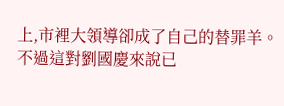上,市裡大領導卻成了自己的替罪羊。
不過這對劉國慶來說已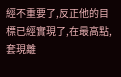經不重要了,反正他的目標已經實現了,在最高點,套現離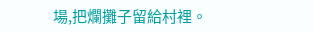場,把爛攤子留給村裡。